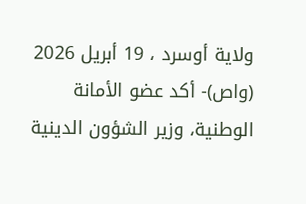ولاية أوسرد ، 19 أبريل 2026 (واص)- أكد عضو الأمانة الوطنية، وزير الشؤون الدينية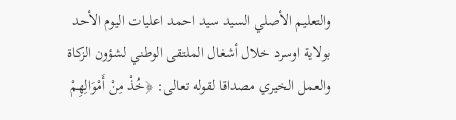والتعليم الأصلي السيد سيد احمد اعليات اليوم الأحد بولاية اوسرد خلال أشغال الملتقى الوطني لشؤون الزكاة والعمل الخيري مصداقا لقوله تعالى: ﴿خُذْ مِنْ أَمْوَالِهِمْ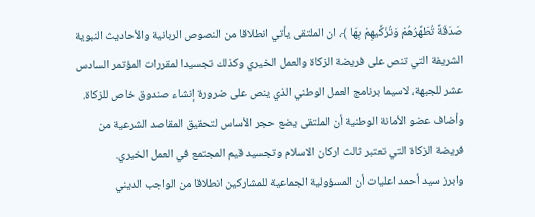صَدَقَةً تُطَهِّرُهُمْ وَتُزَكِّيهِمْ بِهَا ﴾، ان الملتقى يأتي انطلاقا من النصوص الربانية والأحاديث النبوية الشريفة التي تنص على فريضة الزكاة والعمل الخيري وكذلك تجسيدا لمقررات المؤتمر السادس عشر للجبهة، لاسيما برنامج العمل الوطني الذي ينص على ضرورة إنشاء صندوق خاص للزكاة.
وأضاف عضو الأمانة الوطنية أن الملتقى يضع حجر الأساس لتحقيق المقاصد الشرعية من فريضة الزكاة التي تعتبر ثالث اركان الاسلام وتجسيد قيم المجتمع في العمل الخيري.
وابرز سيد أحمد اعليات أن المسؤولية الجماعية للمشاركين انطلاقا من الواجب الديني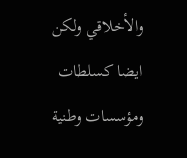والأخلاقي ولكن ايضا كسلطات ومؤسسات وطنية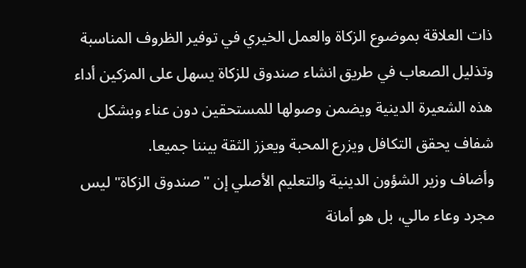ذات العلاقة بموضوع الزكاة والعمل الخيري في توفير الظروف المناسبة وتذليل الصعاب في طريق انشاء صندوق للزكاة يسهل على المزكين أداء هذه الشعيرة الدينية ويضمن وصولها للمستحقين دون عناء وبشكل شفاف يحقق التكافل ويزرع المحبة ويعزز الثقة بيننا جميعا.
وأضاف وزير الشؤون الدينية والتعليم الأصلي إن "صندوق الزكاة" ليس مجرد وعاء مالي، بل هو أمانة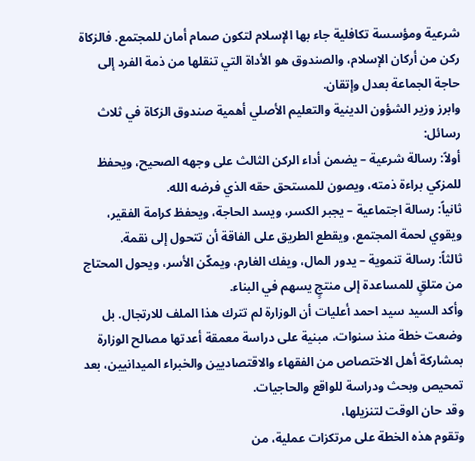شرعية ومؤسسة تكافلية جاء بها الإسلام لتكون صمام أمان للمجتمع. فالزكاة ركن من أركان الإسلام، والصندوق هو الأداة التي تنقلها من ذمة الفرد إلى حاجة الجماعة بعدل وإتقان.
وابرز وزير الشؤون الدينية والتعليم الأصلي أهمية صندوق الزكاة في ثلاث رسائل:
أولاً: رسالة شرعية – يضمن أداء الركن الثالث على وجهه الصحيح، ويحفظ للمزكي براءة ذمته، ويصون للمستحق حقه الذي فرضه الله.
ثانياً: رسالة اجتماعية – يجبر الكسر، ويسد الحاجة، ويحفظ كرامة الفقير، ويقوي لحمة المجتمع، ويقطع الطريق على الفاقة أن تتحول إلى نقمة.
ثالثاً: رسالة تنموية – يدور المال، ويفك الغارم، ويمكّن الأسر، ويحول المحتاج من متلقٍ للمساعدة إلى منتجٍ يسهم في البناء.
وأكد السيد سيد احمد أعليات أن الوزارة لم تترك هذا الملف للارتجال. بل وضعت خطة منذ سنوات، مبنية على دراسة معمقة أعدتها مصالح الوزارة بمشاركة أهل الاختصاص من الفقهاء والاقتصاديين والخبراء الميدانيين، بعد تمحيص وبحث ودراسة للواقع والحاجيات.
وقد حان الوقت لتنزيلها،
وتقوم هذه الخطة على مرتكزات عملية، من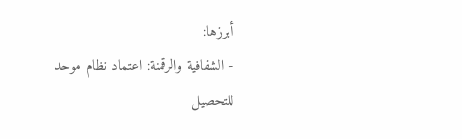أبرزها:
- الشفافية والرقمنة: اعتماد نظام موحد للتحصيل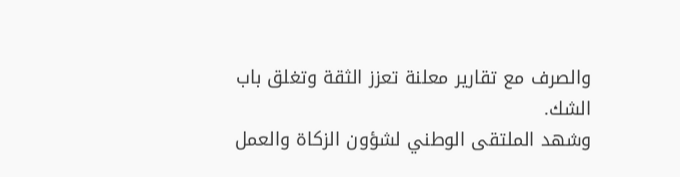والصرف مع تقارير معلنة تعزز الثقة وتغلق باب الشك.
وشهد الملتقى الوطني لشؤون الزكاة والعمل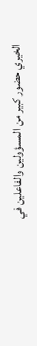الخيري حضور كبير من المسؤولين والفاعلين في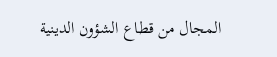المجال من قطاع الشؤون الدينية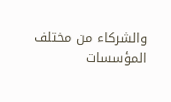والشركاء من مختلف المؤسسات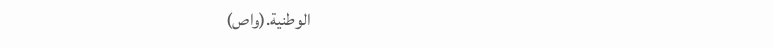الوطنية.(واص)